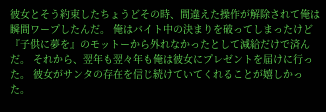彼女とそう約束したちょうどその時、間違えた操作が解除されて俺は瞬間ワープしたんだ。 俺はバイト中の決まりを破ってしまったけど『子供に夢を』のモットーから外れなかったとして減給だけで済んだ。 それから、翌年も翌々年も俺は彼女にプレゼントを届けに行った。 彼女がサンタの存在を信じ続けていてくれることが嬉しかった。